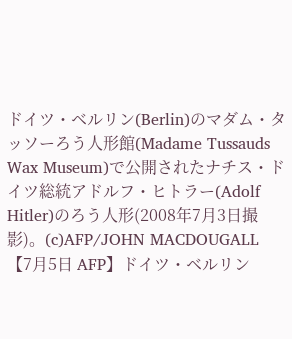ドイツ・ベルリン(Berlin)のマダム・タッソーろう人形館(Madame Tussauds Wax Museum)で公開されたナチス・ドイツ総統アドルフ・ヒトラー(Adolf Hitler)のろう人形(2008年7月3日撮影)。(c)AFP/JOHN MACDOUGALL
【7月5日 AFP】ドイツ・ベルリン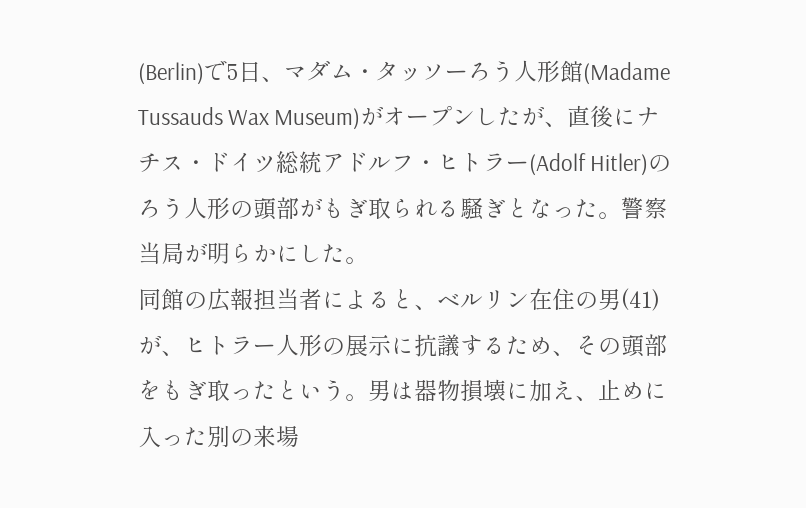(Berlin)で5日、マダム・タッソーろう人形館(Madame Tussauds Wax Museum)がオープンしたが、直後にナチス・ドイツ総統アドルフ・ヒトラー(Adolf Hitler)のろう人形の頭部がもぎ取られる騒ぎとなった。警察当局が明らかにした。
同館の広報担当者によると、ベルリン在住の男(41)が、ヒトラー人形の展示に抗議するため、その頭部をもぎ取ったという。男は器物損壊に加え、止めに入った別の来場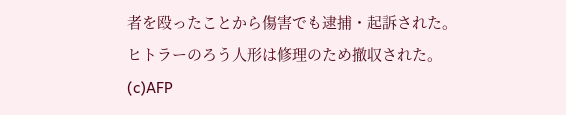者を殴ったことから傷害でも逮捕・起訴された。
ヒトラーのろう人形は修理のため撤収された。(c)AFP